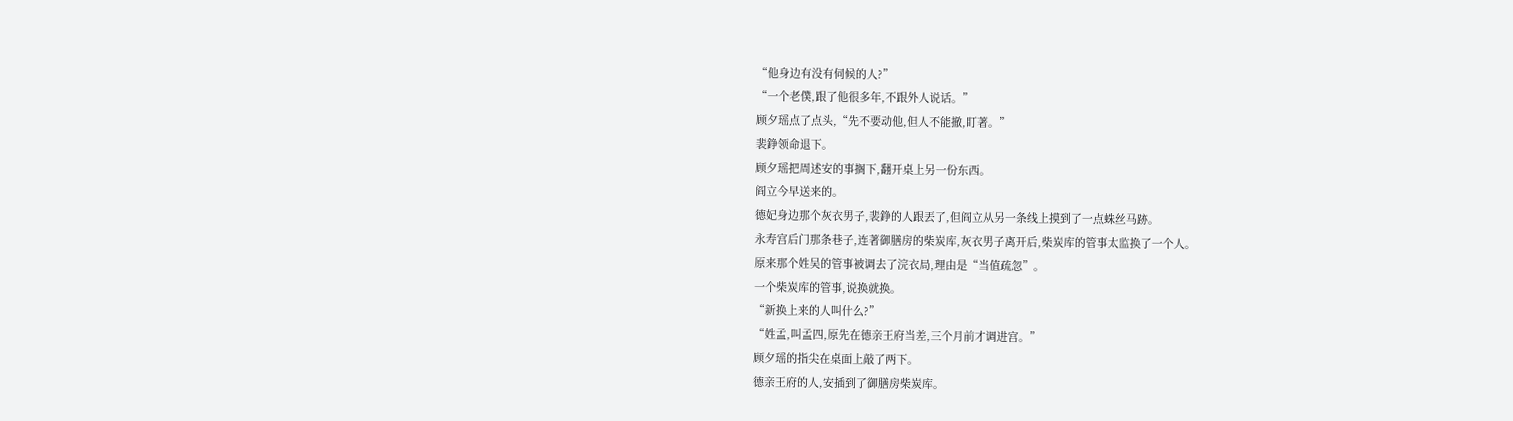“他身边有没有伺候的人?”
“一个老僕,跟了他很多年,不跟外人说话。”
顾夕瑶点了点头,“先不要动他,但人不能撤,盯著。”
裴錚领命退下。
顾夕瑶把周述安的事搁下,翻开桌上另一份东西。
阎立今早送来的。
德妃身边那个灰衣男子,裴錚的人跟丟了,但阎立从另一条线上摸到了一点蛛丝马跡。
永寿宫后门那条巷子,连著御膳房的柴炭库,灰衣男子离开后,柴炭库的管事太监换了一个人。
原来那个姓吴的管事被调去了浣衣局,理由是“当值疏忽”。
一个柴炭库的管事,说换就换。
“新换上来的人叫什么?”
“姓孟,叫孟四,原先在德亲王府当差,三个月前才调进宫。”
顾夕瑶的指尖在桌面上敲了两下。
德亲王府的人,安插到了御膳房柴炭库。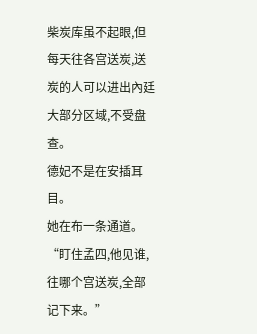柴炭库虽不起眼,但每天往各宫送炭,送炭的人可以进出內廷大部分区域,不受盘查。
德妃不是在安插耳目。
她在布一条通道。
“盯住孟四,他见谁,往哪个宫送炭,全部记下来。”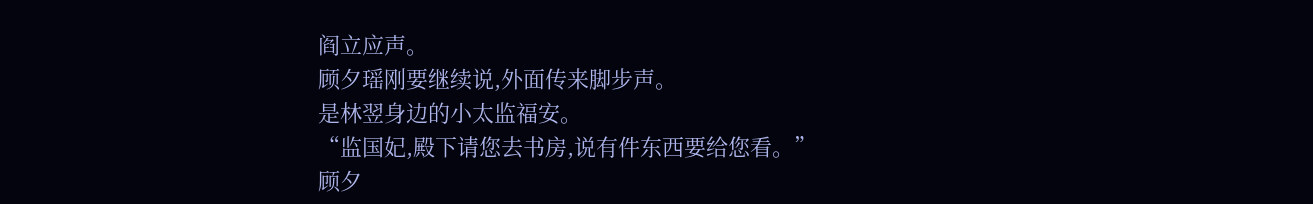阎立应声。
顾夕瑶刚要继续说,外面传来脚步声。
是林翌身边的小太监福安。
“监国妃,殿下请您去书房,说有件东西要给您看。”
顾夕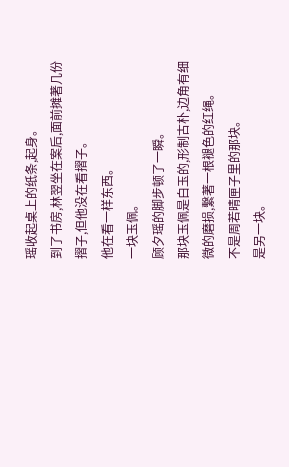瑶收起桌上的纸条,起身。
到了书房,林翌坐在案后,面前摊著几份摺子,但他没在看摺子。
他在看一样东西。
一块玉佩。
顾夕瑶的脚步顿了一瞬。
那块玉佩是白玉的,形制古朴,边角有细微的磨损,繫著一根褪色的红绳。
不是周若晴匣子里的那块。
是另一块。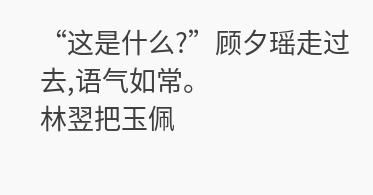“这是什么?”顾夕瑶走过去,语气如常。
林翌把玉佩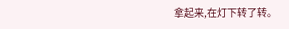拿起来,在灯下转了转。